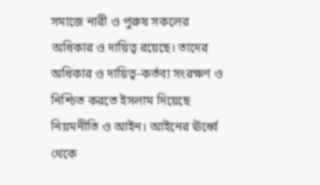সমাজে নারী ও পুরুষ সকলের অধিকার ও দায়িত্ব রয়েছে। তাদের অধিকার ও দায়িত্ব-কর্তব্য সংরক্ষণ ও নিশ্চিত করতে ইসলাম দিয়েছে নিয়মনীতি ও আইন। আইনের ঊর্ধ্বে থেকে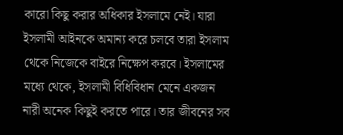কারো কিছু করার অধিকার ইসলামে নেই। যারা ইসলামী আইনকে অমান্য করে চলবে তারা ইসলাম থেকে নিজেকে বাইরে নিক্ষেপ করবে। ইসলামের মধ্যে থেকে, ইসলামী বিধিবিধান মেনে একজন নারী অনেক কিছুই করতে পারে। তার জীবনের সব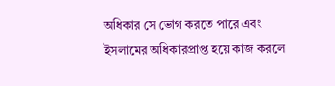অধিকার সে ভোগ করতে পারে এবং ইসলামের অধিকারপ্রাপ্ত হয়ে কাজ করলে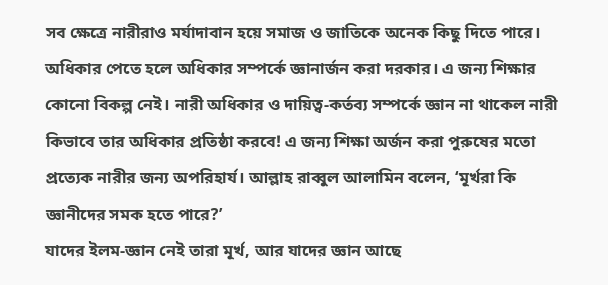সব ক্ষেত্রে নারীরাও মর্যাদাবান হয়ে সমাজ ও জাতিকে অনেক কিছু দিতে পারে। অধিকার পেতে হলে অধিকার সম্পর্কে জ্ঞানার্জন করা দরকার। এ জন্য শিক্ষার কোনো বিকল্প নেই। নারী অধিকার ও দায়িত্ব-কর্তব্য সম্পর্কে জ্ঞান না থাকেল নারী কিভাবে তার অধিকার প্রতিষ্ঠা করবে! এ জন্য শিক্ষা অর্জন করা পুরুষের মতো প্রত্যেক নারীর জন্য অপরিহার্য। আল্লাহ রাব্বুল আলামিন বলেন, ‘মূর্খরা কি জ্ঞানীদের সমক হতে পারে?’
যাদের ইলম-জ্ঞান নেই তারা মূর্খ, আর যাদের জ্ঞান আছে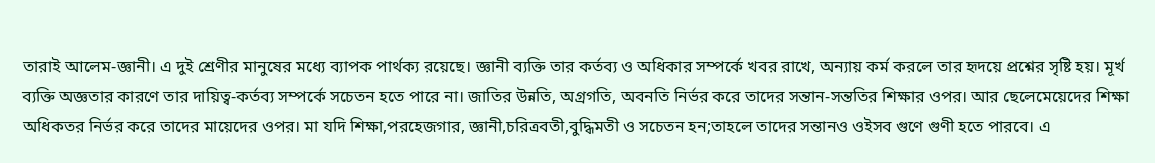তারাই আলেম-জ্ঞানী। এ দুই শ্রেণীর মানুষের মধ্যে ব্যাপক পার্থক্য রয়েছে। জ্ঞানী ব্যক্তি তার কর্তব্য ও অধিকার সম্পর্কে খবর রাখে, অন্যায় কর্ম করলে তার হৃদয়ে প্রশ্নের সৃষ্টি হয়। মূর্খ ব্যক্তি অজ্ঞতার কারণে তার দায়িত্ব-কর্তব্য সম্পর্কে সচেতন হতে পারে না। জাতির উন্নতি, অগ্রগতি, অবনতি নির্ভর করে তাদের সন্তান-সন্ততির শিক্ষার ওপর। আর ছেলেমেয়েদের শিক্ষা অধিকতর নির্ভর করে তাদের মায়েদের ওপর। মা যদি শিক্ষা,পরহেজগার, জ্ঞানী,চরিত্রবতী,বুদ্ধিমতী ও সচেতন হন;তাহলে তাদের সন্তানও ওইসব গুণে গুণী হতে পারবে। এ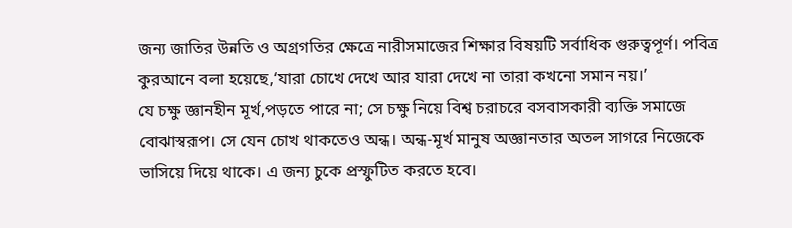জন্য জাতির উন্নতি ও অগ্রগতির ক্ষেত্রে নারীসমাজের শিক্ষার বিষয়টি সর্বাধিক গুরুত্বপূর্ণ। পবিত্র কুরআনে বলা হয়েছে,‘যারা চোখে দেখে আর যারা দেখে না তারা কখনো সমান নয়।’
যে চক্ষু জ্ঞানহীন মূর্খ,পড়তে পারে না; সে চক্ষু নিয়ে বিশ্ব চরাচরে বসবাসকারী ব্যক্তি সমাজে বোঝাস্বরূপ। সে যেন চোখ থাকতেও অন্ধ। অন্ধ-মূর্খ মানুষ অজ্ঞানতার অতল সাগরে নিজেকে ভাসিয়ে দিয়ে থাকে। এ জন্য চুকে প্রস্ফুটিত করতে হবে।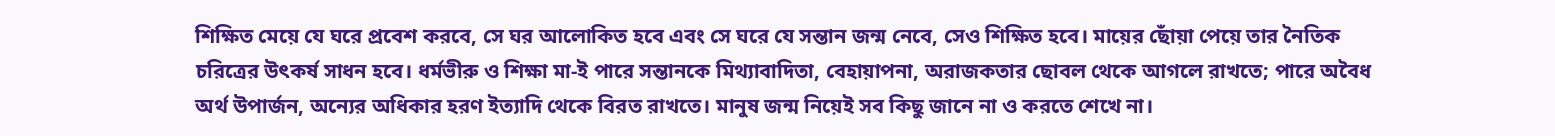শিক্ষিত মেয়ে যে ঘরে প্রবেশ করবে, সে ঘর আলোকিত হবে এবং সে ঘরে যে সন্তান জন্ম নেবে, সেও শিক্ষিত হবে। মায়ের ছোঁয়া পেয়ে তার নৈতিক চরিত্রের উৎকর্ষ সাধন হবে। ধর্মভীরু ও শিক্ষা মা-ই পারে সন্তানকে মিথ্যাবাদিতা, বেহায়াপনা, অরাজকতার ছোবল থেকে আগলে রাখতে; পারে অবৈধ অর্থ উপার্জন, অন্যের অধিকার হরণ ইত্যাদি থেকে বিরত রাখতে। মানুষ জন্ম নিয়েই সব কিছু জানে না ও করতে শেখে না।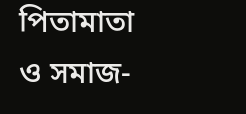পিতামাতা ও সমাজ-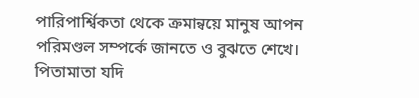পারিপার্শ্বিকতা থেকে ক্রমান্বয়ে মানুষ আপন পরিমণ্ডল সম্পর্কে জানতে ও বুঝতে শেখে। পিতামাতা যদি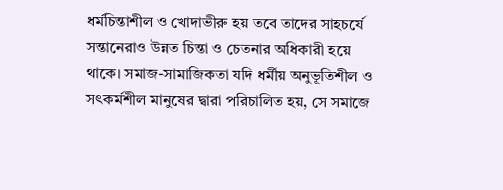ধর্মচিন্তাশীল ও খোদাভীরু হয় তবে তাদের সাহচর্যে সন্তানেরাও উন্নত চিন্তা ও চেতনার অধিকারী হয়ে থাকে। সমাজ-সামাজিকতা যদি ধর্মীয় অনুভূতিশীল ও সৎকর্মশীল মানুষের দ্বারা পরিচালিত হয়, সে সমাজে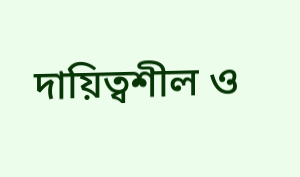দায়িত্বশীল ও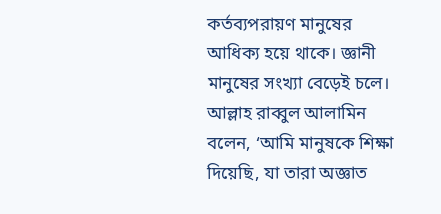কর্তব্যপরায়ণ মানুষের আধিক্য হয়ে থাকে। জ্ঞানী মানুষের সংখ্যা বেড়েই চলে। আল্লাহ রাব্বুল আলামিন বলেন, ‘আমি মানুষকে শিক্ষা দিয়েছি, যা তারা অজ্ঞাত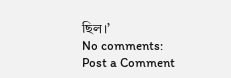ছিল।’
No comments:
Post a Comment